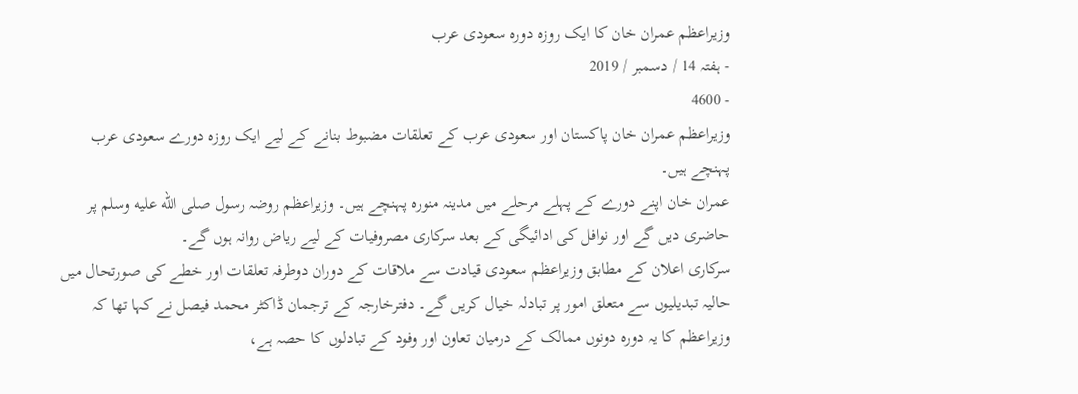وزیراعظم عمران خان کا ایک روزہ دورہ سعودی عرب
- ہفتہ 14 / دسمبر / 2019
- 4600
وزیراعظم عمران خان پاکستان اور سعودی عرب کے تعلقات مضبوط بنانے کے لیے ایک روزہ دورے سعودی عرب پہنچے ہیں۔
عمران خان اپنے دورے کے پہلے مرحلے میں مدینہ منورہ پہنچے ہیں۔ وزیراعظم روضہ رسول صلى الله عليه وسلم پر حاضری دیں گے اور نوافل کی ادائیگی کے بعد سرکاری مصروفیات کے لیے ریاض روانہ ہوں گے۔
سرکاری اعلان کے مطابق وزیراعظم سعودی قیادت سے ملاقات کے دوران دوطرفہ تعلقات اور خطے کی صورتحال میں حالیہ تبدیلیوں سے متعلق امور پر تبادلہ خیال کریں گے۔ دفترخارجہ کے ترجمان ڈاکٹر محمد فیصل نے کہا تھا کہ وزیراعظم کا یہ دورہ دونوں ممالک کے درمیان تعاون اور وفود کے تبادلوں کا حصہ ہے،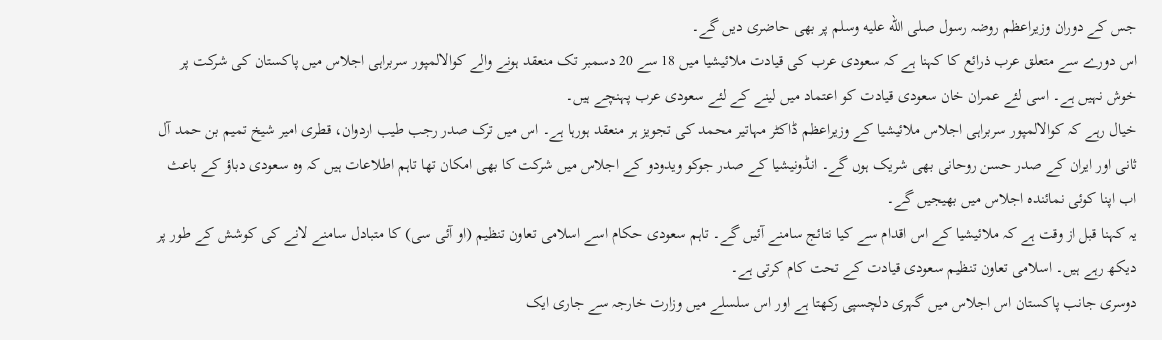جس کے دوران وزیراعظم روضہ رسول صلى الله عليه وسلم پر بھی حاضری دیں گے۔
اس دورے سے متعلق عرب ذرائع کا کہنا ہے کہ سعودی عرب کی قیادت ملائیشیا میں 18 سے 20 دسمبر تک منعقد ہونے والے کوالالمپور سربراہی اجلاس میں پاکستان کی شرکت پر خوش نہیں ہے۔ اسی لئے عمران خان سعودی قیادت کو اعتماد میں لینے کے لئے سعودی عرب پہنچے ہیں۔
خیال رہے کہ کوالالمپور سربراہی اجلاس ملائیشیا کے وزیراعظم ڈاکٹر مہاتیر محمد کی تجویز ہر منعقد ہورہا ہے۔ اس میں ترک صدر رجب طیب اردوان، قطری امیر شیخ تميم بن حمد آل ثانی اور ایران کے صدر حسن روحانی بھی شریک ہوں گے۔ انڈونیشیا کے صدر جوکو ویدودو کے اجلاس میں شرکت کا بھی امکان تھا تاہم اطلاعات ہیں کہ وہ سعودی دباؤ کے باعث اب اپنا کوئی نمائندہ اجلاس میں بھیجیں گے۔
یہ کہنا قبل از وقت ہے کہ ملائیشیا کے اس اقدام سے کیا نتائج سامنے آئیں گے۔ تاہم سعودی حکام اسے اسلامی تعاون تنظیم (او آئی سی) کا متبادل سامنے لانے کی کوشش کے طور پر دیکھ رہے ہیں۔ اسلامی تعاون تنظیم سعودی قیادت کے تحت کام کرتی ہے۔
دوسری جانب پاکستان اس اجلاس میں گہری دلچسپی رکھتا ہے اور اس سلسلے میں وزارت خارجہ سے جاری ایک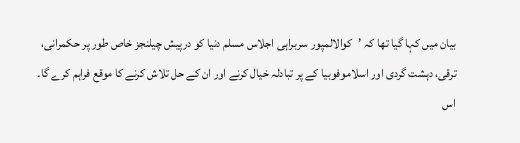بیان میں کہا گیا تھا کہ ’کوالالمپور سربراہی اجلاس مسلم دنیا کو درپیش چیلنجز خاص طور پر حکمرانی، ترقی، دہشت گردی اور اسلاموفوبیا کے پر تبادلہ خیال کرنے اور ان کے حل تلاش کرنے کا موقع فراہم کرے گا۔
اس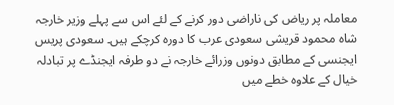معاملہ پر ریاض کی ناراضی دور کرنے کے لئے اس سے پہلے وزیر خارجہ شاہ محمود قریشی سعودی عرب کا دورہ کرچکے ہیں۔ سعودی پریس ایجنسی کے مطابق دونوں وزرائے خارجہ نے دو طرفہ ایجنڈے پر تبادلہ خیال کے علاوہ خطے میں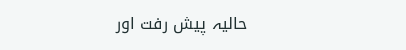حالیہ پیش رفت اور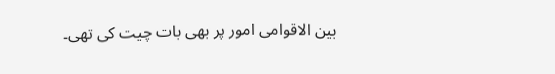بین الاقوامی امور پر بھی بات چیت کی تھی۔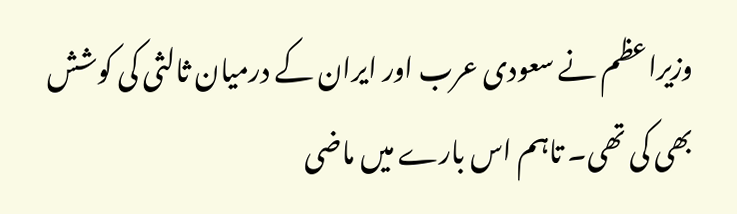وزیراعظم نے سعودی عرب اور ایران کے درمیان ثالثی کی کوشش بھی کی تھی۔ تاہم اس بارے میں ماضی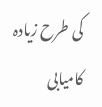کی طرح زیادہ کامیابی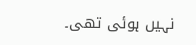نہیں ہوئی تھی۔